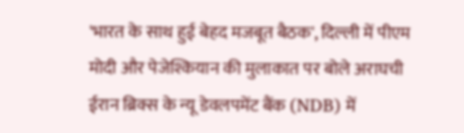'भारत के साथ हुई बेहद मजबूत बैठक', दिल्ली में पीएम मोदी और पेजेश्कियान की मुलाकात पर बोले अराघची
ईरान ब्रिक्स के न्यू डेवलपमेंट बैंक (NDB) में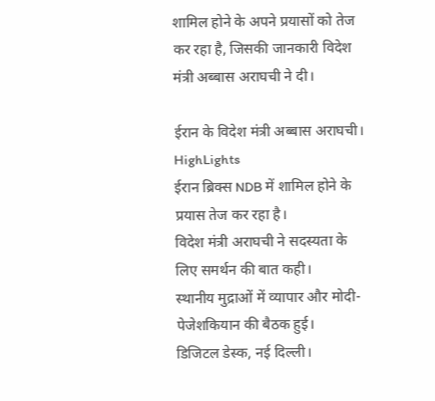शामिल होने के अपने प्रयासों को तेज कर रहा है, जिसकी जानकारी विदेश मंत्री अब्बास अराघची ने दी।

ईरान के विदेश मंत्री अब्बास अराघची।
HighLights
ईरान ब्रिक्स NDB में शामिल होने के प्रयास तेज कर रहा है।
विदेश मंत्री अराघची ने सदस्यता के लिए समर्थन की बात कही।
स्थानीय मुद्राओं में व्यापार और मोदी-पेजेशकियान की बैठक हुई।
डिजिटल डेस्क, नई दिल्ली।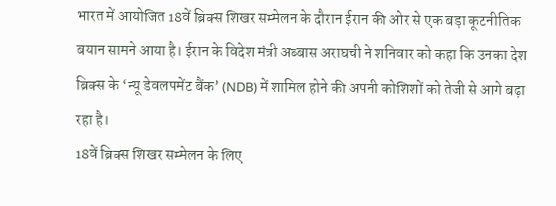भारत में आयोजित 18वें ब्रिक्स शिखर सम्मेलन के दौरान ईरान की ओर से एक बड़ा कूटनीतिक बयान सामने आया है। ईरान के विदेश मंत्री अब्बास अराघची ने शनिवार को कहा कि उनका देश ब्रिक्स के ‘न्यू डेवलपमेंट बैंक’ (NDB) में शामिल होने की अपनी कोशिशों को तेजी से आगे बढ़ा रहा है।
18वें ब्रिक्स शिखर सम्मेलन के लिए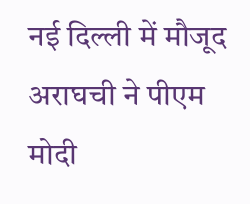नई दिल्ली में मौजूद अराघची ने पीएम मोदी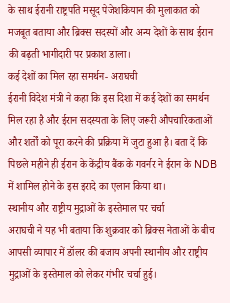के साथ ईरानी राष्ट्रपति मसूद पेजेशकियान की मुलाकात को मजबूत बताया और ब्रिक्स सदस्यों और अन्य देशों के साथ ईरान की बढ़ती भागीदारी पर प्रकाश डाला।
कई देशों का मिल रहा समर्थन- अराघची
ईरानी विदेश मंत्री ने कहा कि इस दिशा में कई देशों का समर्थन मिल रहा है और ईरान सदस्यता के लिए जरूरी औपचारिकताओं और शर्तों को पूरा करने की प्रक्रिया में जुटा हुआ है। बता दें कि पिछले महीने ही ईरान के केंद्रीय बैंक के गवर्नर ने ईरान के NDB में शामिल होने के इस इरादे का एलान किया था।
स्थानीय और राष्ट्रीय मुद्राओं के इस्तेमाल पर चर्चा
अराघची ने यह भी बताया कि शुक्रवार को ब्रिक्स नेताओं के बीच आपसी व्यापार में डॉलर की बजाय अपनी स्थानीय और राष्ट्रीय मुद्राओं के इस्तेमाल को लेकर गंभीर चर्चा हुई।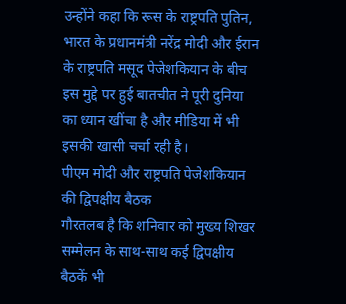उन्होंने कहा कि रूस के राष्ट्रपति पुतिन, भारत के प्रधानमंत्री नरेंद्र मोदी और ईरान के राष्ट्रपति मसूद पेजेशकियान के बीच इस मुद्दे पर हुई बातचीत ने पूरी दुनिया का ध्यान खींचा है और मीडिया में भी इसकी खासी चर्चा रही है।
पीएम मोदी और राष्ट्रपति पेजेशकियान की द्विपक्षीय बैठक
गौरतलब है कि शनिवार को मुख्य शिखर सम्मेलन के साथ-साथ कई द्विपक्षीय बैठकें भी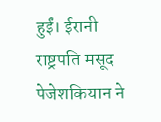हुईं। ईरानी राष्ट्रपति मसूद पेजेशकियान ने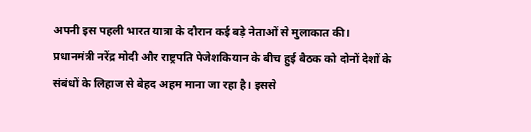अपनी इस पहली भारत यात्रा के दौरान कई बड़े नेताओं से मुलाकात की।
प्रधानमंत्री नरेंद्र मोदी और राष्ट्रपति पेजेशकियान के बीच हुई बैठक को दोनों देशों के संबंधों के लिहाज से बेहद अहम माना जा रहा है। इससे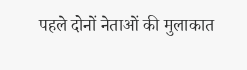पहले दोनों नेताओं की मुलाकात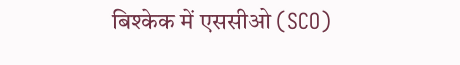बिश्केक में एससीओ (SCO)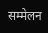सम्मेलन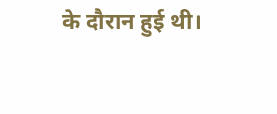के दौरान हुई थी।